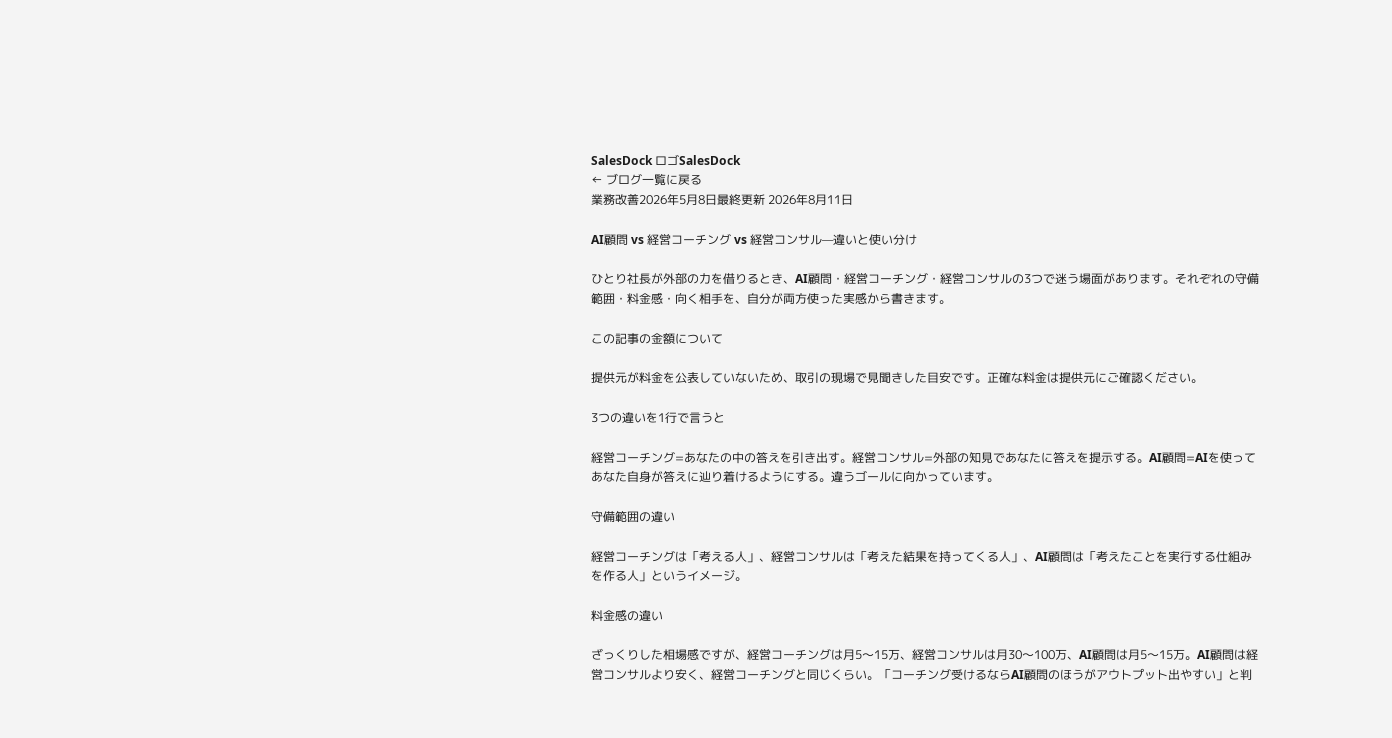SalesDock ロゴSalesDock
← ブログ一覧に戻る
業務改善2026年5月8日最終更新 2026年8月11日

AI顧問 vs 経営コーチング vs 経営コンサル—違いと使い分け

ひとり社長が外部の力を借りるとき、AI顧問・経営コーチング・経営コンサルの3つで迷う場面があります。それぞれの守備範囲・料金感・向く相手を、自分が両方使った実感から書きます。

この記事の金額について

提供元が料金を公表していないため、取引の現場で見聞きした目安です。正確な料金は提供元にご確認ください。

3つの違いを1行で言うと

経営コーチング=あなたの中の答えを引き出す。経営コンサル=外部の知見であなたに答えを提示する。AI顧問=AIを使ってあなた自身が答えに辿り着けるようにする。違うゴールに向かっています。

守備範囲の違い

経営コーチングは「考える人」、経営コンサルは「考えた結果を持ってくる人」、AI顧問は「考えたことを実行する仕組みを作る人」というイメージ。

料金感の違い

ざっくりした相場感ですが、経営コーチングは月5〜15万、経営コンサルは月30〜100万、AI顧問は月5〜15万。AI顧問は経営コンサルより安く、経営コーチングと同じくらい。「コーチング受けるならAI顧問のほうがアウトプット出やすい」と判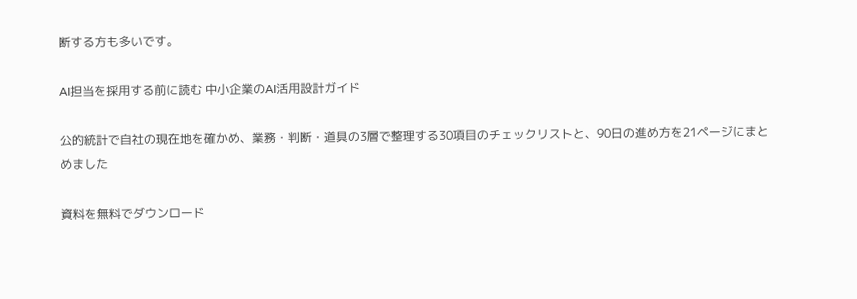断する方も多いです。

AI担当を採用する前に読む 中小企業のAI活用設計ガイド

公的統計で自社の現在地を確かめ、業務・判断・道具の3層で整理する30項目のチェックリストと、90日の進め方を21ページにまとめました

資料を無料でダウンロード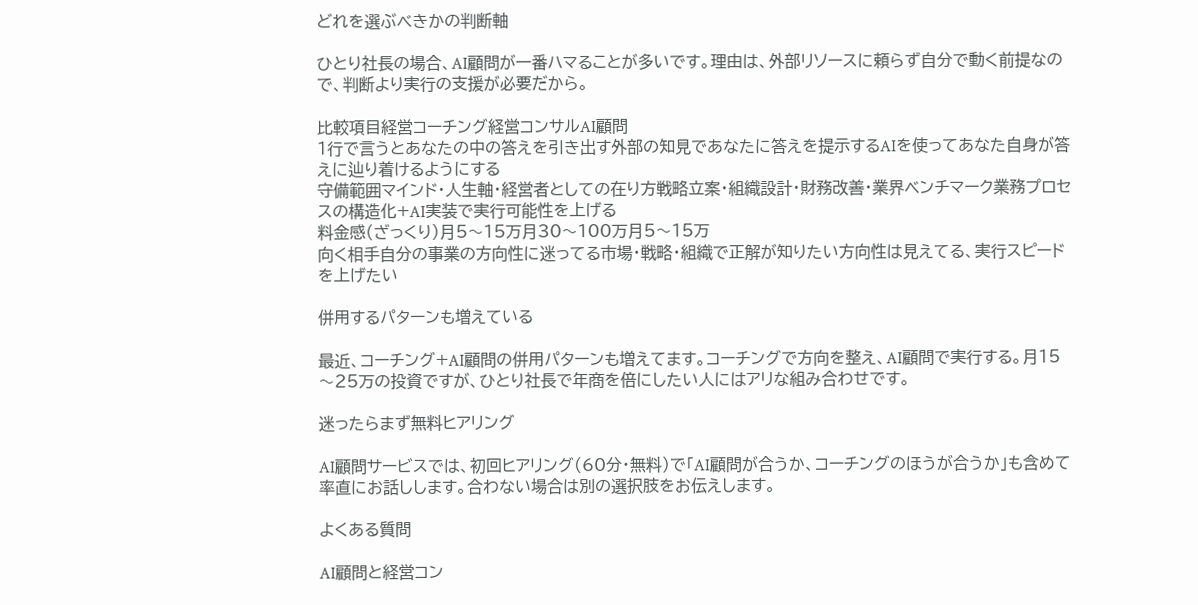どれを選ぶべきかの判断軸

ひとり社長の場合、AI顧問が一番ハマることが多いです。理由は、外部リソースに頼らず自分で動く前提なので、判断より実行の支援が必要だから。

比較項目経営コーチング経営コンサルAI顧問
1行で言うとあなたの中の答えを引き出す外部の知見であなたに答えを提示するAIを使ってあなた自身が答えに辿り着けるようにする
守備範囲マインド・人生軸・経営者としての在り方戦略立案・組織設計・財務改善・業界ベンチマーク業務プロセスの構造化+AI実装で実行可能性を上げる
料金感(ざっくり)月5〜15万月30〜100万月5〜15万
向く相手自分の事業の方向性に迷ってる市場・戦略・組織で正解が知りたい方向性は見えてる、実行スピードを上げたい

併用するパターンも増えている

最近、コーチング+AI顧問の併用パターンも増えてます。コーチングで方向を整え、AI顧問で実行する。月15〜25万の投資ですが、ひとり社長で年商を倍にしたい人にはアリな組み合わせです。

迷ったらまず無料ヒアリング

AI顧問サービスでは、初回ヒアリング(60分・無料)で「AI顧問が合うか、コーチングのほうが合うか」も含めて率直にお話しします。合わない場合は別の選択肢をお伝えします。

よくある質問

AI顧問と経営コン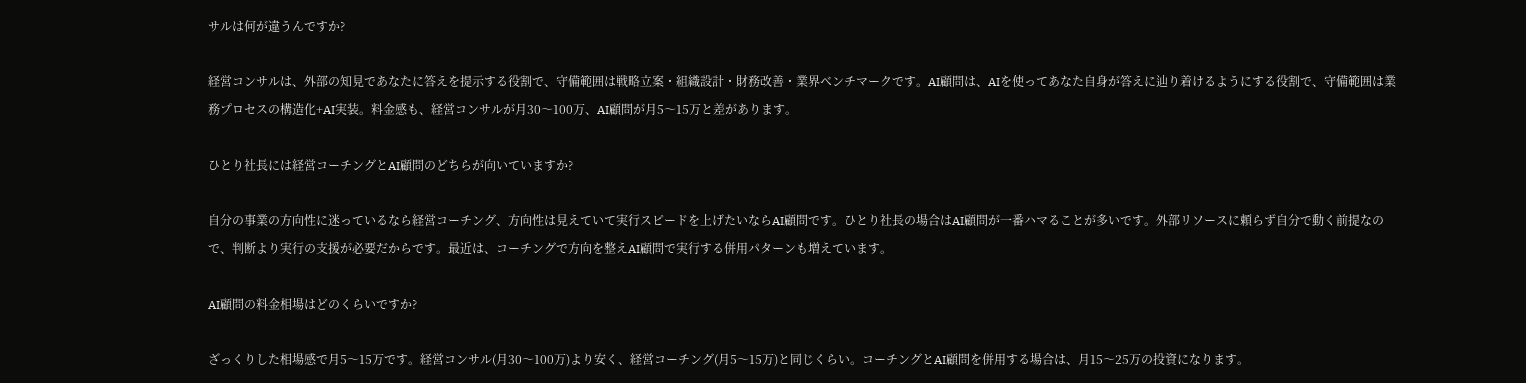サルは何が違うんですか?

経営コンサルは、外部の知見であなたに答えを提示する役割で、守備範囲は戦略立案・組織設計・財務改善・業界ベンチマークです。AI顧問は、AIを使ってあなた自身が答えに辿り着けるようにする役割で、守備範囲は業務プロセスの構造化+AI実装。料金感も、経営コンサルが月30〜100万、AI顧問が月5〜15万と差があります。

ひとり社長には経営コーチングとAI顧問のどちらが向いていますか?

自分の事業の方向性に迷っているなら経営コーチング、方向性は見えていて実行スピードを上げたいならAI顧問です。ひとり社長の場合はAI顧問が一番ハマることが多いです。外部リソースに頼らず自分で動く前提なので、判断より実行の支援が必要だからです。最近は、コーチングで方向を整えAI顧問で実行する併用パターンも増えています。

AI顧問の料金相場はどのくらいですか?

ざっくりした相場感で月5〜15万です。経営コンサル(月30〜100万)より安く、経営コーチング(月5〜15万)と同じくらい。コーチングとAI顧問を併用する場合は、月15〜25万の投資になります。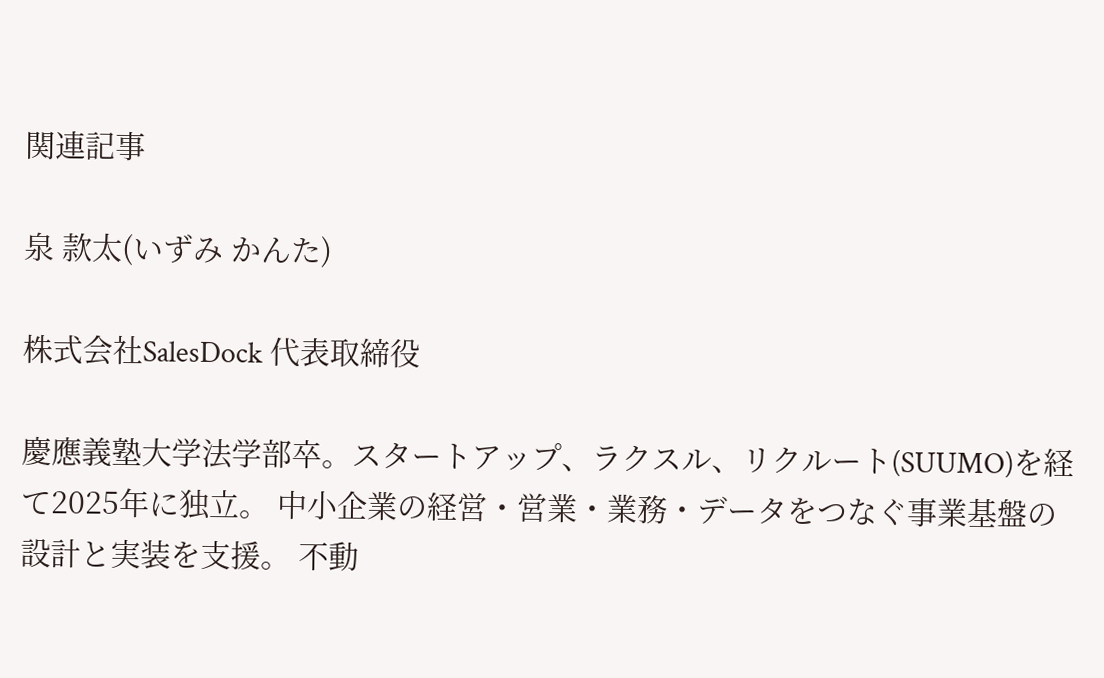関連記事

泉 款太(いずみ かんた)

株式会社SalesDock 代表取締役

慶應義塾大学法学部卒。スタートアップ、ラクスル、リクルート(SUUMO)を経て2025年に独立。 中小企業の経営・営業・業務・データをつなぐ事業基盤の設計と実装を支援。 不動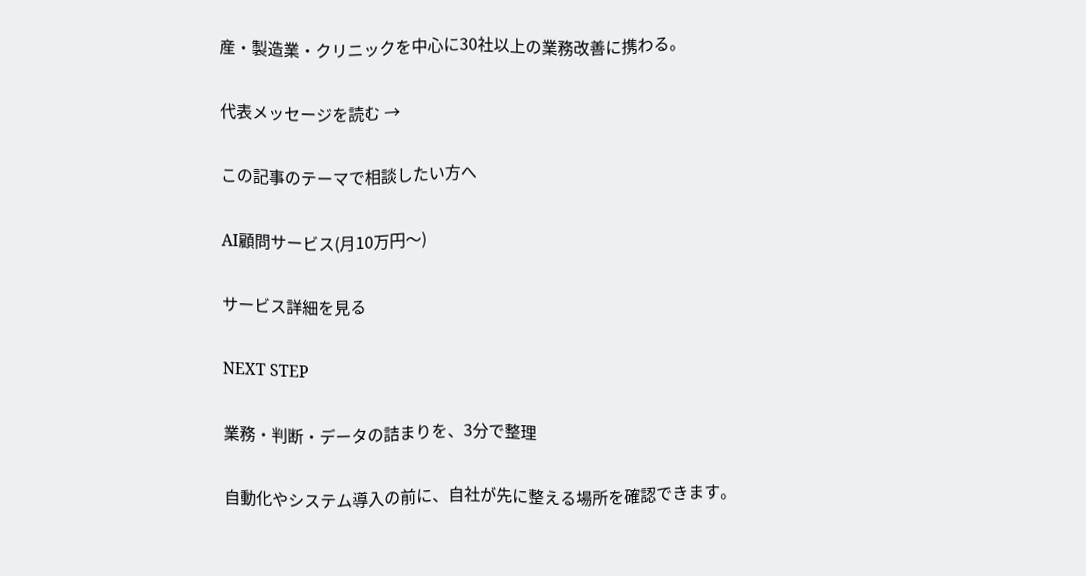産・製造業・クリニックを中心に30社以上の業務改善に携わる。

代表メッセージを読む →

この記事のテーマで相談したい方へ

AI顧問サービス(月10万円〜)

サービス詳細を見る

NEXT STEP

業務・判断・データの詰まりを、3分で整理

自動化やシステム導入の前に、自社が先に整える場所を確認できます。